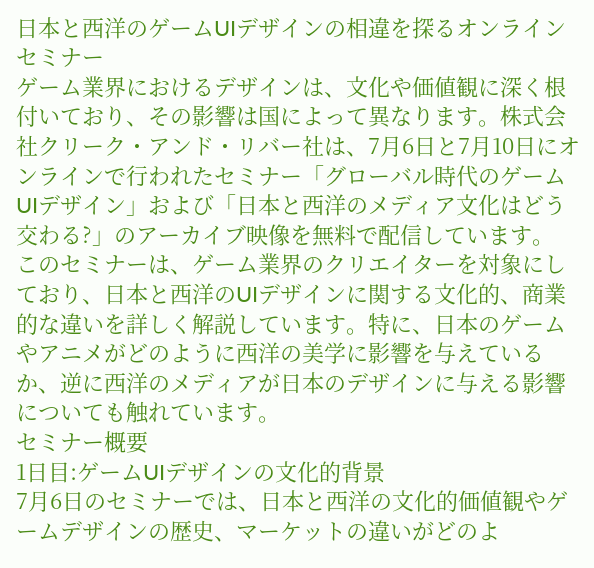日本と西洋のゲームUIデザインの相違を探るオンラインセミナー
ゲーム業界におけるデザインは、文化や価値観に深く根付いており、その影響は国によって異なります。株式会社クリーク・アンド・リバー社は、7月6日と7月10日にオンラインで行われたセミナー「グローバル時代のゲームUIデザイン」および「日本と西洋のメディア文化はどう交わる?」のアーカイブ映像を無料で配信しています。
このセミナーは、ゲーム業界のクリエイターを対象にしており、日本と西洋のUIデザインに関する文化的、商業的な違いを詳しく解説しています。特に、日本のゲームやアニメがどのように西洋の美学に影響を与えているか、逆に西洋のメディアが日本のデザインに与える影響についても触れています。
セミナー概要
1日目:ゲームUIデザインの文化的背景
7月6日のセミナーでは、日本と西洋の文化的価値観やゲームデザインの歴史、マーケットの違いがどのよ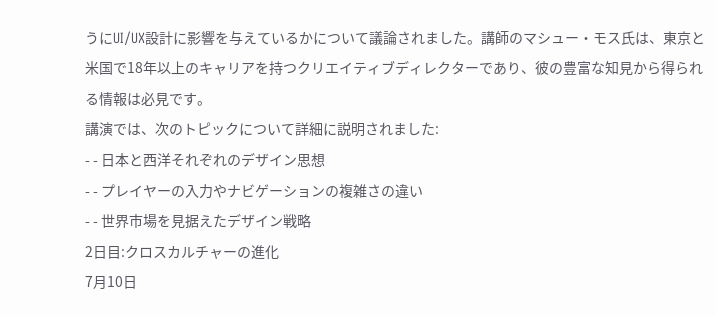うにUI/UX設計に影響を与えているかについて議論されました。講師のマシュー・モス氏は、東京と米国で18年以上のキャリアを持つクリエイティブディレクターであり、彼の豊富な知見から得られる情報は必見です。
講演では、次のトピックについて詳細に説明されました:
- - 日本と西洋それぞれのデザイン思想
- - プレイヤーの入力やナビゲーションの複雑さの違い
- - 世界市場を見据えたデザイン戦略
2日目:クロスカルチャーの進化
7月10日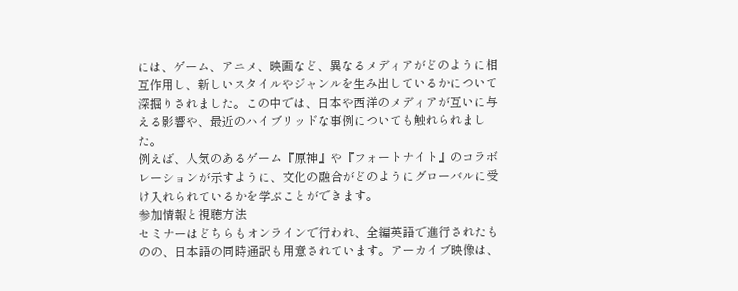には、ゲーム、アニメ、映画など、異なるメディアがどのように相互作用し、新しいスタイルやジャンルを生み出しているかについて深掘りされました。この中では、日本や西洋のメディアが互いに与える影響や、最近のハイブリッドな事例についても触れられました。
例えば、人気のあるゲーム『原神』や『フォートナイト』のコラボレーションが示すように、文化の融合がどのようにグローバルに受け入れられているかを学ぶことができます。
参加情報と視聴方法
セミナーはどちらもオンラインで行われ、全編英語で進行されたものの、日本語の同時通訳も用意されています。アーカイブ映像は、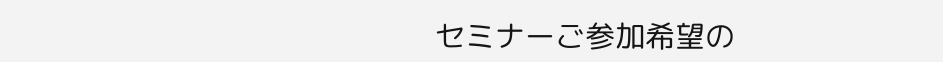セミナーご参加希望の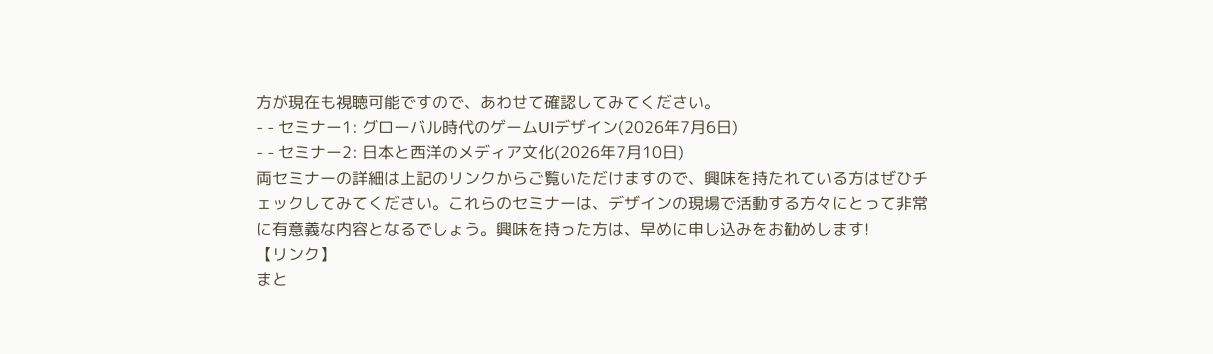方が現在も視聴可能ですので、あわせて確認してみてください。
- - セミナー1: グローバル時代のゲームUIデザイン(2026年7月6日)
- - セミナー2: 日本と西洋のメディア文化(2026年7月10日)
両セミナーの詳細は上記のリンクからご覧いただけますので、興味を持たれている方はぜひチェックしてみてください。これらのセミナーは、デザインの現場で活動する方々にとって非常に有意義な内容となるでしょう。興味を持った方は、早めに申し込みをお勧めします!
【リンク】
まと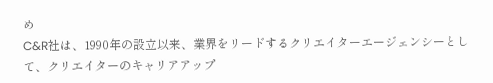め
C&R社は、1990年の設立以来、業界をリードするクリエイターエージェンシーとして、クリエイターのキャリアアップ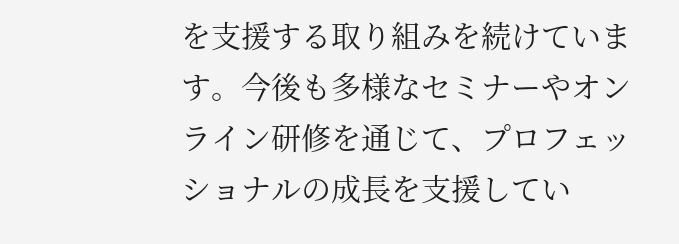を支援する取り組みを続けています。今後も多様なセミナーやオンライン研修を通じて、プロフェッショナルの成長を支援してい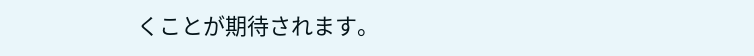くことが期待されます。